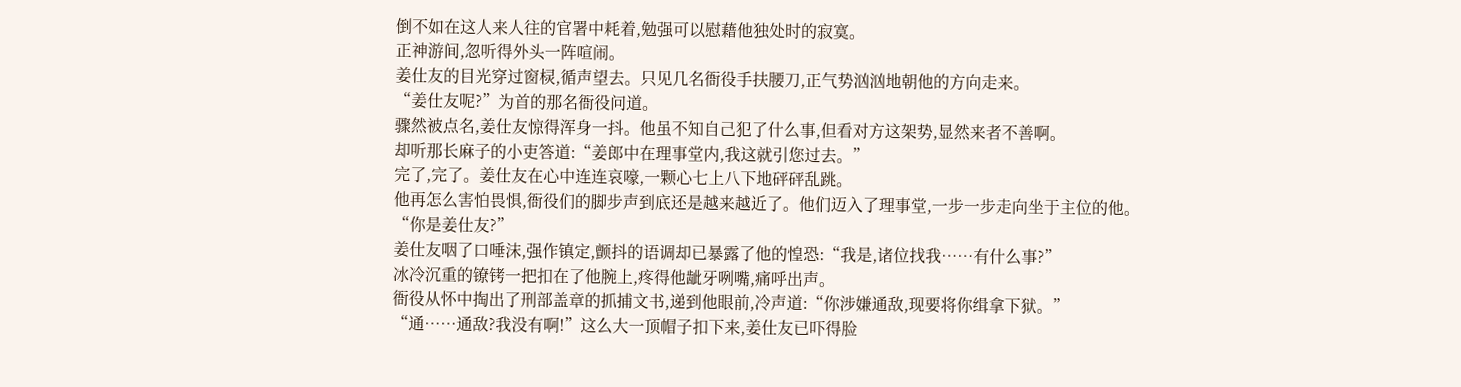倒不如在这人来人往的官署中耗着,勉强可以慰藉他独处时的寂寞。
正神游间,忽听得外头一阵喧闹。
姜仕友的目光穿过窗棂,循声望去。只见几名衙役手扶腰刀,正气势汹汹地朝他的方向走来。
“姜仕友呢?”为首的那名衙役问道。
骤然被点名,姜仕友惊得浑身一抖。他虽不知自己犯了什么事,但看对方这架势,显然来者不善啊。
却听那长麻子的小吏答道:“姜郎中在理事堂内,我这就引您过去。”
完了,完了。姜仕友在心中连连哀嚎,一颗心七上八下地砰砰乱跳。
他再怎么害怕畏惧,衙役们的脚步声到底还是越来越近了。他们迈入了理事堂,一步一步走向坐于主位的他。
“你是姜仕友?”
姜仕友咽了口唾沫,强作镇定,颤抖的语调却已暴露了他的惶恐:“我是,诸位找我……有什么事?”
冰冷沉重的镣铐一把扣在了他腕上,疼得他龇牙咧嘴,痛呼出声。
衙役从怀中掏出了刑部盖章的抓捕文书,递到他眼前,冷声道:“你涉嫌通敌,现要将你缉拿下狱。”
“通……通敌?我没有啊!”这么大一顶帽子扣下来,姜仕友已吓得脸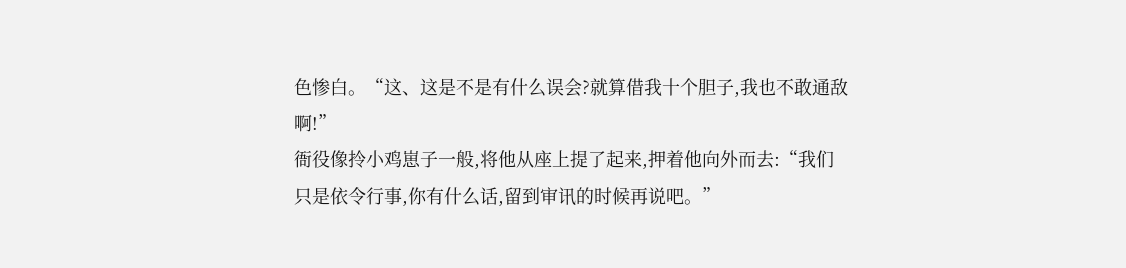色惨白。“这、这是不是有什么误会?就算借我十个胆子,我也不敢通敌啊!”
衙役像拎小鸡崽子一般,将他从座上提了起来,押着他向外而去:“我们只是依令行事,你有什么话,留到审讯的时候再说吧。”